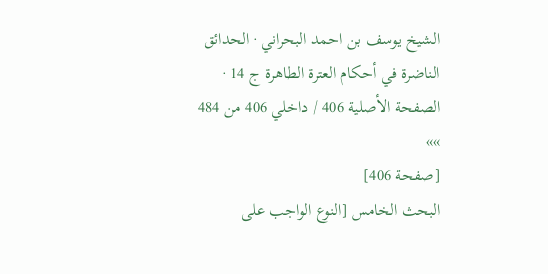الشيخ يوسف بن احمد البحراني · الحدائق الناضرة في أحكام العترة الطاهرة ج 14 · الصفحة الأصلية 406 / داخلي 406 من 484
»»
[صفحة 406]
البحث الخامس [النوع الواجب على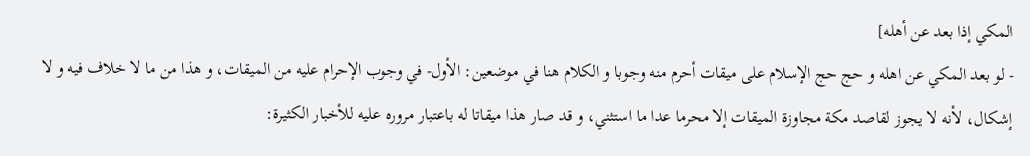المكي إذا بعد عن أهله]
- لو بعد المكي عن اهله و حج حج الإسلام على ميقات أحرم منه وجوبا و الكلام هنا في موضعين: الأول- في وجوب الإحرام عليه من الميقات، و هذا من ما لا خلاف فيه و لا إشكال، لأنه لا يجوز لقاصد مكة مجاوزة الميقات إلا محرما عدا ما استثني، و قد صار هذا ميقاتا له باعتبار مروره عليه للأخبار الكثيرة: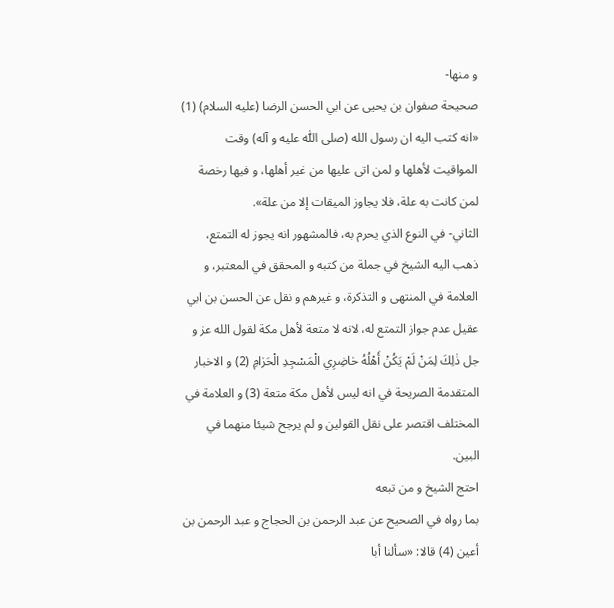و منها-
صحيحة صفوان بن يحيى عن ابي الحسن الرضا (عليه السلام) (1) «انه كتب اليه ان رسول الله (صلى اللّٰه عليه و آله) وقت المواقيت لأهلها و لمن اتى عليها من غير أهلها، و فيها رخصة لمن كانت به علة، فلا يجاوز الميقات إلا من علة».
الثاني- في النوع الذي يحرم به، فالمشهور انه يجوز له التمتع، ذهب اليه الشيخ في جملة من كتبه و المحقق في المعتبر، و العلامة في المنتهى و التذكرة، و غيرهم و نقل عن الحسن بن ابي عقيل عدم جواز التمتع له، لانه لا متعة لأهل مكة لقول الله عز و جل ذٰلِكَ لِمَنْ لَمْ يَكُنْ أَهْلُهُ حٰاضِرِي الْمَسْجِدِ الْحَرٰامِ (2) و الاخبار المتقدمة الصريحة في انه ليس لأهل مكة متعة (3) و العلامة في المختلف اقتصر على نقل القولين و لم يرجح شيئا منهما في البين.
احتج الشيخ و من تبعه
بما رواه في الصحيح عن عبد الرحمن بن الحجاج و عبد الرحمن بن أعين (4) قالا: «سألنا أبا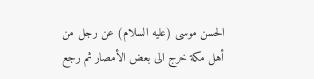الحسن موسى (عليه السلام) عن رجل من أهل مكة خرج الى بعض الأمصار ثم رجع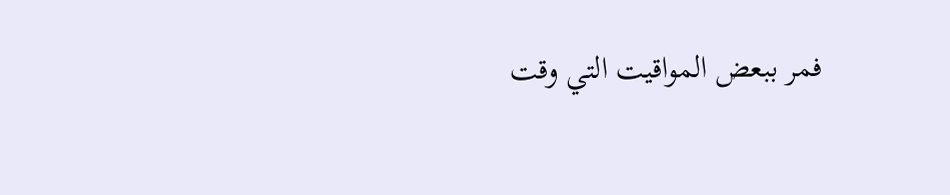فمر ببعض المواقيت التي وقت